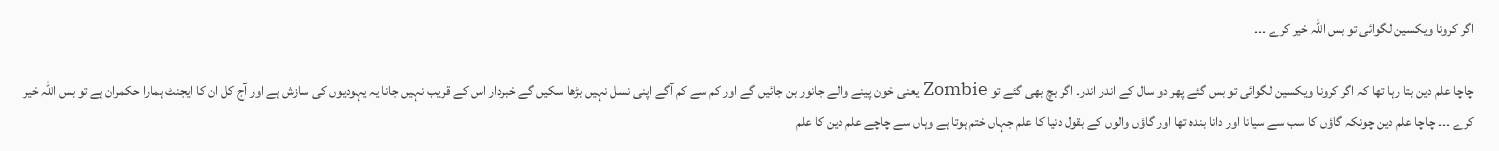اگر کرونا ویکسین لگوائی تو بس اللہ خیر کرے ۔۔۔

چاچا علم دین بتا رہا تھا کہ اگر کرونا ویکسین لگوائی تو بس گئے پھر دو سال کے اندر اندر۔ اگر بچ بھی گئے تو Zombie یعنی خون پینے والے جانور بن جائیں گے اور کم سے کم آگے اپنی نسل نہیں بڑھا سکیں گے خبردار اس کے قریب نہیں جانا یہ یہودیوں کی سازش ہے اور آج کل ان کا ایجنٹ ہمارا حکمران ہے تو بس اللہ خیر کرے ۔۔۔ چاچا علم دین چونکہ گاؤں کا سب سے سیانا اور دانا بندہ تھا اور گاؤں والوں کے بقول دنیا کا علم جہاں ختم ہوتا ہے وہاں سے چاچے علم دین کا علم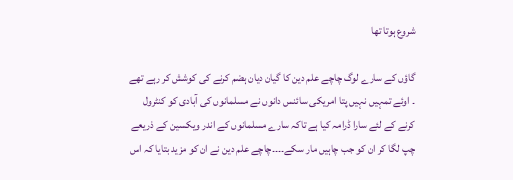شروع ہوتا تھا

گاؤں کے سارے لوگ چاچے علم دین کا گیان دیان ہضم کرنے کی کوشش کر رہے تھے ۔ اوئے تمہیں نہیں پتا امریکی سائنس دانوں نے مسلمانوں کی آبادی کو کنٹرول کرنے کے لئے سارا ڈرامہ کیا ہے تاکہ سارے مسلمانوں کے اندر ویکسین کے ذریعے چپ لگا کر ان کو جب چاہیں مار سکے۔۔۔۔چاچے علم دین نے ان کو مزید بتایا کہ اس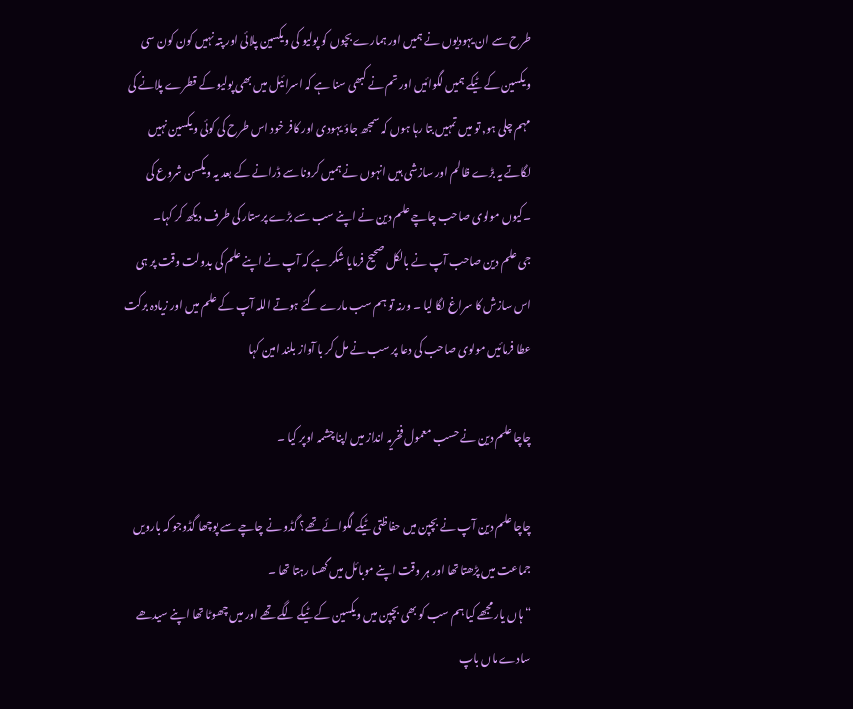طرح سے ان یہودیوں نے ہمیں اور ہمارے بچوں کو پولیو کی ویکسین پلائی اور پتہ نہیں کون کون سی ویکسین کے ٹیکے ہمیں لگوائیں اور تم نے کبھی سنا ہے کہ اسرائیل میں بھی پولیو کے قطرے پلانے کی مہم چلی ہو٫ تو میں تمہیں بتا رہا ہوں کہ سمجھ جاؤ یہودی اور کافر خود اس طرح کی کوئی ویکسین نہیں لگاتے یہ بڑے ظالم اور سازشی ہیں انہوں نے ہمیں کرونا سے ڈرانے کے بعد یہ ویکسن شروع کی ۔کیوں مولوی صاحب چاچے علم دین نے اپنے سب سے بڑے پرستار کی طرف دیکھ کر کہا۔
جی علم دین صاحب آپ نے بالکل صحیح فرمایا شکر ہے کہ آپ نے اپنے علم کی بدولت وقت پر ہی اس سازش کا سراغ لگا لیا ۔ ورنہ تو ہم سب مارے گئے ہوتے اللہ آپ کے علم میں اور زیادہ برکت عطا فرمائیں مولوی صاحب کی دعا پر سب نے مل کر با آواز بلند امین کہا

چاچا علم دین نے حسب معمول فخریہ انداز میں اپنا چشمہ اوپر کیا ۔

چاچا علم دین آپ نے بچپن میں حفاظتی ٹیکے لگوائے تھے؟ گڈو نے چاچے سے پوچھا گڈوجو کہ بارویں جماعت میں پڑھتا تھا اور ہر وقت اپنے موبائل میں گھسا رہتا تھا ۔
“ہاں یار مجھے کیا ہم سب کو بھی بچپن میں ویکسین کے ٹیکے لگے تھے اور میں چھوٹا تھا اپنے سیدھے سادے ماں باپ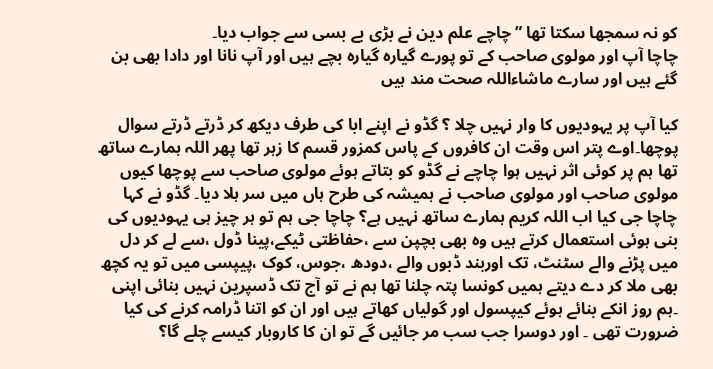کو نہ سمجھا سکتا تھا ” چاچے علم دین نے بڑی بے بسی سے جواب دیا۔
چاچا آپ اور مولوی صاحب کے تو پورے گیارہ گیارہ بچے ہیں اور آپ نانا اور دادا بھی بن گئے ہیں اور سارے ماشاءاللہ صحت مند ہیں

کیا آپ پر یہودیوں کا وار نہیں چلا ؟ گڈو نے اپنے ابا کی طرف دیکھ کر ڈرتے ڈرتے سوال پوچھا۔اوے پتر اس وقت ان کافروں کے پاس کمزور قسم کا زہر تھا پھر اللہ ہمارے ساتھ تھا ہم پر کوئی اثر نہیں ہوا چاچے نے گڈو کو بتاتے ہوئے مولوی صاحب سے پوچھا کیوں مولوی صاحب اور مولوی صاحب نے ہمیشہ کی طرح ہاں میں سر ہلا دیا۔ گڈو نے کہا چاچا جی کیا اب اللہ کریم ہمارے ساتھ نہیں ہے؟ چاچا جی ہم تو ہر چیز ہی یہودیوں کی بنی ہوئی استعمال کرتے ہیں وہ بھی بچپن سے ،حفاظتی ٹیکے،پینا ڈول ،سے لے کر دل میں پڑنے والے سٹنٹ، تک اوربند ڈبوں والے ،دودھ ،جوس، کوک ،پیپسی میں تو یہ کچھ بھی ملا کر دے دیتے ہمیں کونسا پتہ چلنا تھا ہم نے تو آج تک ڈسپرین نہیں بنائی اپنی ۔ہم روز انکے بنائے ہوئے کیپسول اور گولیاں کھاتے ہیں اور ان کو اتنا ڈرامہ کرنے کی کیا ضرورت تھی ۔ اور دوسرا جب سب مر جائیں گے تو ان کا کاروبار کیسے چلے گا؟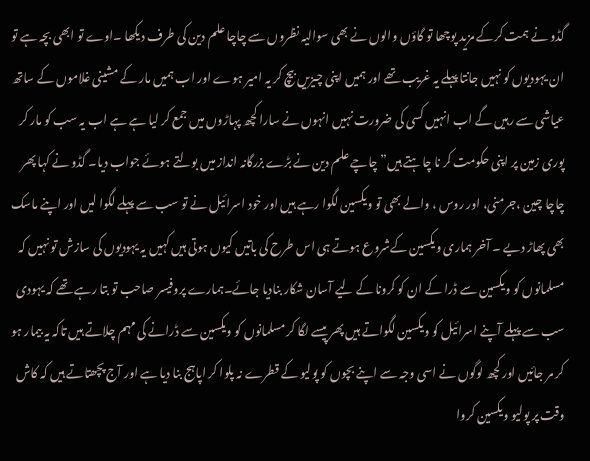گڈو نے ہمت کرکے مزید پوچھا تو گاؤں والوں نے بھی سوالیہ نظروں سے چاچا علم دین کی طرف دیکھا ۔اوے تو ابھی بچہ ہے تو ان یہودیوں کو نہیں جانتا پہلے یہ غریب تھے اور ہمیں اپنی چیزیں بیچ کر یہ امیر ہوے اور اب ہمیں مار کے مشینی غلاموں کے ساتھ عیاشی سے رہیں گے اب انہیں کسی کی ضرورت نہیں انہوں نے سارا کچھ پہاڑوں میں جمع کر لیا ہے ہے اب یہ سب کو مار کر پوری زمین پر اپنی حکومت کر نا چاہتے ہیں” چاچے علم دین نے بڑے بزرگانہ انداز میں بولتے ہوئے جواب دیا۔ گڈو نے کہا پھر چاچا چین ،جرمنی، اور روس ، والے بھی تو ویکسین لگوا رہے ہیں اور خود اسرائیل نے تو سب سے پہلے لگوا لیں اور اپنے ماسک بھی پھاڑ دیے ۔ آخر ہماری ویکسین کےشروع ہوتے ہی اس طرح کی باتیں کیوں ہوتی ہیں کہیں یہ یہودیوں کی سازش تو نہیں کہ مسلمانوں کو ویکسین سے ڈرا کے ان کو کرونا کے لیے آسان شکار بنادیا جائے۔ہمارے پروفیسر صاحب تو بتا رہے تھے کہ یہودی سب سے پہلے آپنے اسرائیل کو ویکسین لگواتے ہیں پھر پیسے لگا کر مسلمانوں کو ویکسین سے ڈرانے کی مہم چلاتے ہیں تاکہ یہ بیمار ہو کر مر جائیں اور کچھ لوگوں نے اسی وجہ سے اپنے بچوں کو پولیو کے قطرے نہ پلوا کر اپاہج بنا دیا ہے اور آج پچھتاتے ہیں کہ کاش وقت پر پولیو ویکسین کروا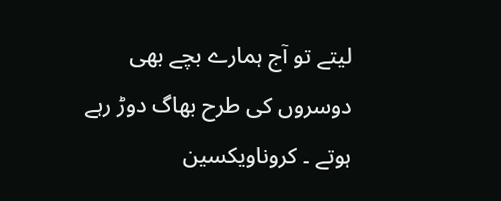لیتے تو آج ہمارے بچے بھی دوسروں کی طرح بھاگ دوڑ رہے ہوتے ۔ کروناویکسین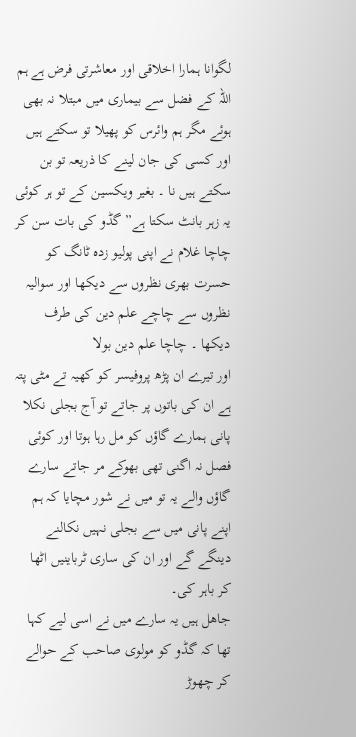لگوانا ہمارا اخلاقی اور معاشرتی فرض ہے ہم اللہ کے فضل سے بیماری میں مبتلا نہ بھی ہوئے مگر ہم وائرس کو پھیلا تو سکتے ہیں اور کسی کی جان لینے کا ذریعہ تو بن سکتے ہیں نا ۔ بغیر ویکسین کے تو ہر کوئی یہ زہر بانٹ سکتا ہے” گڈو کی بات سن کر چاچا غلام نے اپنی پولیو زدہ ٹانگ کو حسرت بھری نظروں سے دیکھا اور سوالیہ نظروں سے چاچے علم دین کی طرف دیکھا ۔ چاچا علم دین بولا
اور تیرے ان پڑھ پروفیسر کو کھیہ تے مٹی پتہ ہے ان کی باتوں پر جاتے تو آج بجلی نکلا پانی ہمارے گاؤں کو مل رہا ہوتا اور کوئی فصل نہ اگنی تھی بھوکے مر جاتے سارے گاؤں والے یہ تو میں نے شور مچایا کہ ہم اپنے پانی میں سے بجلی نہیں نکالنے دینگے گے اور ان کی ساری ٹرباینیں اٹھا کر باہر کی۔
جاھل ہیں یہ سارے میں نے اسی لیے کہا تھا کہ گڈو کو مولوی صاحب کے حوالے کر چھوڑ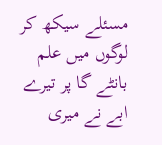مسئلے سیکھ کر لوگوں میں علم بانٹے گا پر تیرے ابے نے میری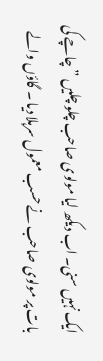ایک نہیں سنی۔ اب دیکھ لیا مولوی صاحب چلو چلیں ” چاچے کی بات پر مولوی صاحب نے حسب معمول سرہلا دیا ۔ گاؤں والے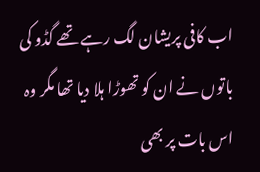اب کافی پریشان لگ رہے تھے گڈو کی باتوں نے ان کو تھوڑا ہلا دیا تھا مگر وہ اس بات پر بھی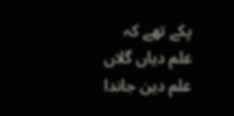پکے تھے کہ
علم دیاں گلاں علم دین جاندا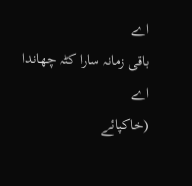اے
باقی زمانہ سارا کٹہ چھاندا اے
(خاکپائے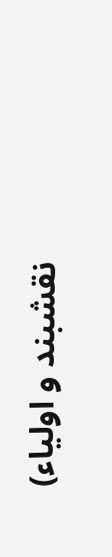نقشبند و اولیاء)